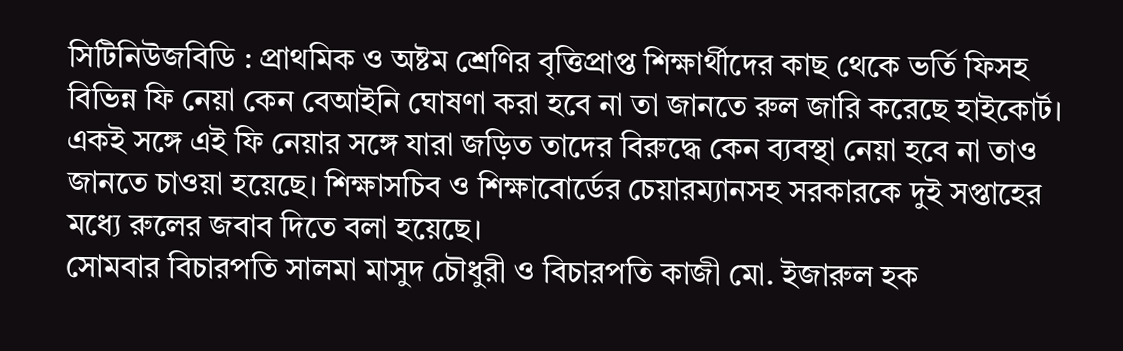সিটিনিউজবিডি : প্রাথমিক ও অষ্টম শ্রেণির বৃত্তিপ্রাপ্ত শিক্ষার্থীদের কাছ থেকে ভর্তি ফিসহ বিভিন্ন ফি নেয়া কেন বেআইনি ঘোষণা করা হবে না তা জানতে রুল জারি করেছে হাইকোর্ট। একই সঙ্গে এই ফি নেয়ার সঙ্গে যারা জড়িত তাদের বিরুদ্ধে কেন ব্যবস্থা নেয়া হবে না তাও জানতে চাওয়া হয়েছে। শিক্ষাসচিব ও শিক্ষাবোর্ডের চেয়ারম্যানসহ সরকারকে দুই সপ্তাহের মধ্যে রুলের জবাব দিতে বলা হয়েছে।
সোমবার বিচারপতি সালমা মাসুদ চৌধুরী ও বিচারপতি কাজী মো. ইজারুল হক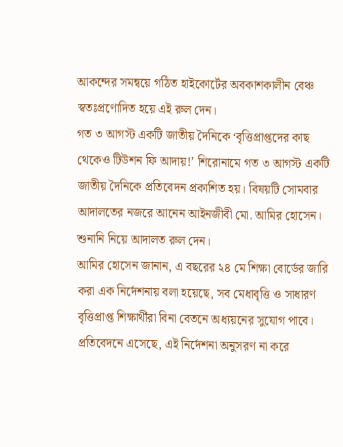আকন্দের সমন্বয়ে গঠিত হাইকোর্টের অবকাশকালীন বেঞ্চ স্বতঃপ্রণোদিত হয়ে এই রুল দেন।
গত ৩ আগস্ট একটি জাতীয় দৈনিকে ‘বৃত্তিপ্রাপ্তদের কাছ থেকেও টিউশন ফি আদায়!’ শিরোনামে গত ৩ আগস্ট একটি জাতীয় দৈনিকে প্রতিবেদন প্রকাশিত হয়। বিষয়টি সোমবার আদালতের নজরে আনেন আইনজীবী মো. আমির হোসেন। শুনানি নিয়ে আদালত রুল দেন।
আমির হোসেন জানান, এ বছরের ২৪ মে শিক্ষা বোর্ডের জারি করা এক নির্দেশনায় বলা হয়েছে, সব মেধাবৃত্তি ও সাধারণ বৃত্তিপ্রাপ্ত শিক্ষার্থীরা বিনা বেতনে অধ্যয়নের সুযোগ পাবে। প্রতিবেদনে এসেছে, এই নির্দেশনা অনুসরণ না করে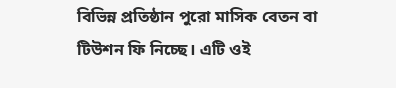বিভিন্ন প্রতিষ্ঠান পুরো মাসিক বেতন বা টিউশন ফি নিচ্ছে। এটি ওই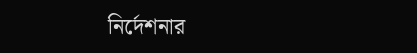নির্দেশনার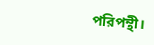পরিপন্থী।